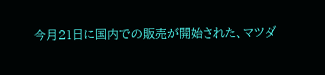今月21日に国内での販売が開始された、マツダ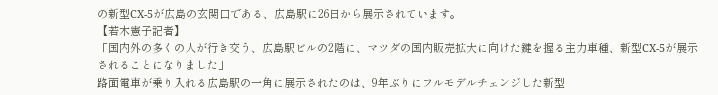の新型CX-5が広島の玄関口である、広島駅に26日から展示されています。
【若木憲子記者】
「国内外の多くの人が行き交う、広島駅ビルの2階に、マツダの国内販売拡大に向けた鍵を握る主力車種、新型CX-5が展示されることになりました」
路面電車が乗り入れる広島駅の一角に展示されたのは、9年ぶりにフルモデルチェンジした新型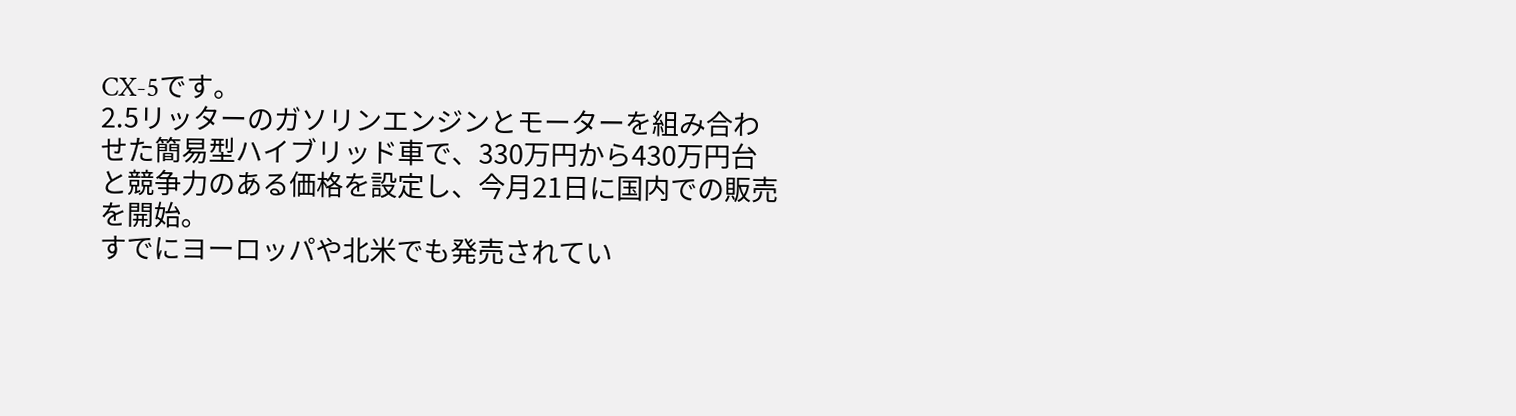CX-5です。
2.5リッターのガソリンエンジンとモーターを組み合わせた簡易型ハイブリッド車で、330万円から430万円台と競争力のある価格を設定し、今月21日に国内での販売を開始。
すでにヨーロッパや北米でも発売されてい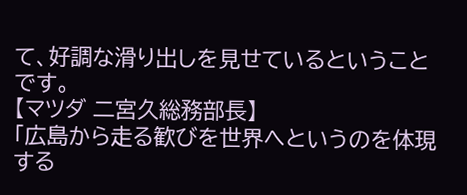て、好調な滑り出しを見せているということです。
【マツダ 二宮久総務部長】
「広島から走る歓びを世界へというのを体現する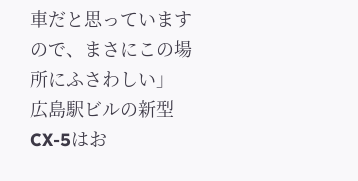車だと思っていますので、まさにこの場所にふさわしい」
広島駅ビルの新型CX-5はお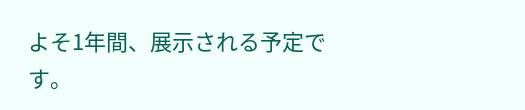よそ1年間、展示される予定です。